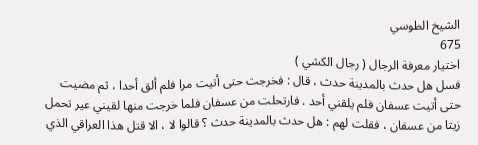الشيخ الطوسي
675
اختيار معرفة الرجال ( رجال الكشي )
فسل هل حدث بالمدينة حدث ، قال : فخرجت حتى أتيت مرا فلم ألق أحدا ، ثم مضيت حتى أتيت عسفان فلم يلقني أحد . فارتحلت من عسفان فلما خرجت منها لقيني عير تحمل زيتا من عسفان ، فقلت لهم : هل حدث بالمدينة حدث ؟ قالوا لا ، الا قتل هذا العراقي الذي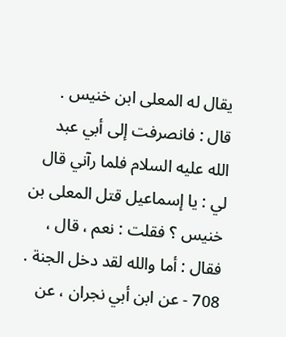يقال له المعلى ابن خنيس . قال : فانصرفت إلى أبي عبد الله عليه السلام فلما رآني قال لي : يا إسماعيل قتل المعلى بن خنيس ؟ فقلت : نعم ، قال ، فقال : أما والله لقد دخل الجنة . 708 - عن ابن أبي نجران ، عن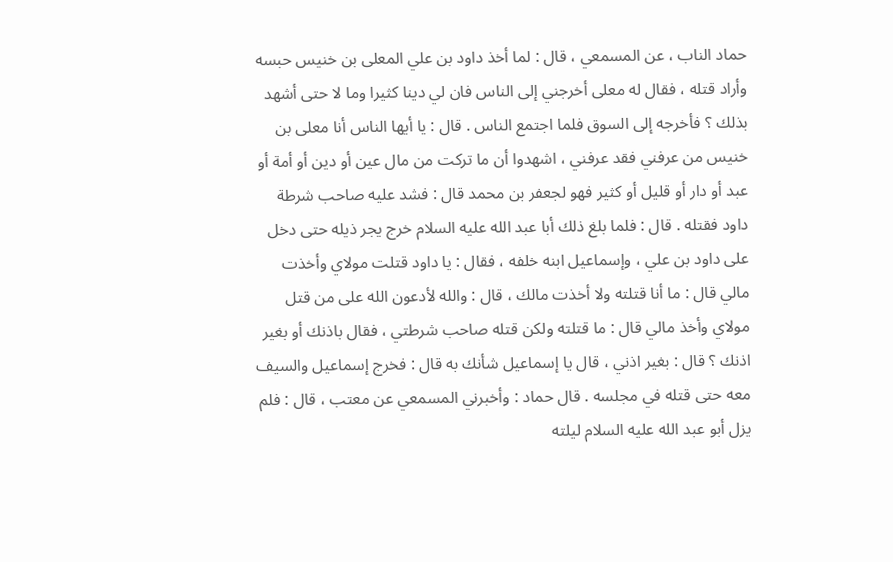حماد الناب ، عن المسمعي ، قال : لما أخذ داود بن علي المعلى بن خنيس حبسه وأراد قتله ، فقال له معلى أخرجني إلى الناس فان لي دينا كثيرا وما لا حتى أشهد بذلك ؟ فأخرجه إلى السوق فلما اجتمع الناس . قال : يا أيها الناس أنا معلى بن خنيس من عرفني فقد عرفني ، اشهدوا أن ما تركت من مال عين أو دين أو أمة أو عبد أو دار أو قليل أو كثير فهو لجعفر بن محمد قال : فشد عليه صاحب شرطة داود فقتله . قال : فلما بلغ ذلك أبا عبد الله عليه السلام خرج يجر ذيله حتى دخل على داود بن علي ، وإسماعيل ابنه خلفه ، فقال : يا داود قتلت مولاي وأخذت مالي قال : ما أنا قتلته ولا أخذت مالك ، قال : والله لأدعون الله على من قتل مولاي وأخذ مالي قال : ما قتلته ولكن قتله صاحب شرطتي ، فقال باذنك أو بغير اذنك ؟ قال : بغير اذني ، قال يا إسماعيل شأنك به قال : فخرج إسماعيل والسيف معه حتى قتله في مجلسه . قال حماد : وأخبرني المسمعي عن معتب ، قال : فلم يزل أبو عبد الله عليه السلام ليلته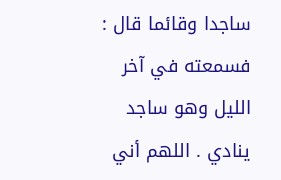ساجدا وقائما قال : فسمعته في آخر الليل وهو ساجد ينادي . اللهم أني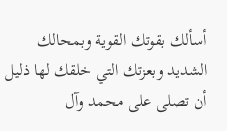أسألك بقوتك القوية وبمحالك الشديد وبعزتك التي خلقك لها ذليل أن تصلى على محمد وآل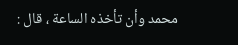محمد وأن تأخذه الساعة ، قال :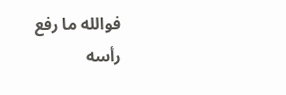فوالله ما رفع رأسه